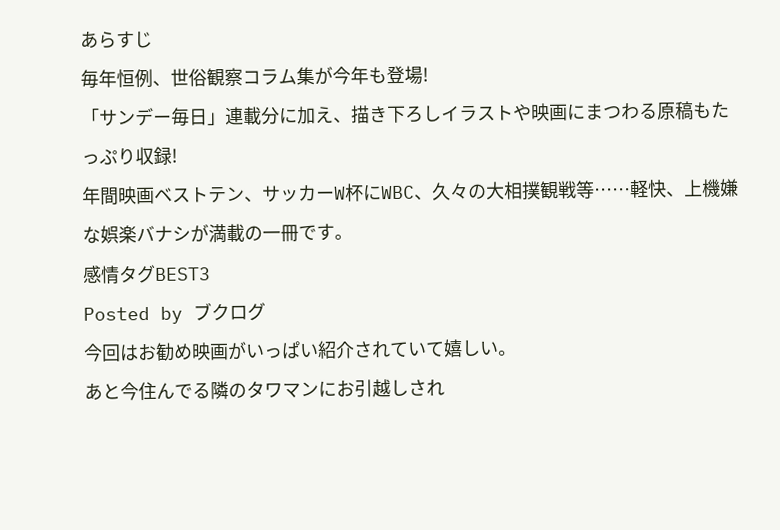あらすじ
毎年恒例、世俗観察コラム集が今年も登場!
「サンデー毎日」連載分に加え、描き下ろしイラストや映画にまつわる原稿もたっぷり収録!
年間映画ベストテン、サッカーW杯にWBC、久々の大相撲観戦等……軽快、上機嫌な娯楽バナシが満載の一冊です。
感情タグBEST3
Posted by ブクログ
今回はお勧め映画がいっぱい紹介されていて嬉しい。
あと今住んでる隣のタワマンにお引越しされ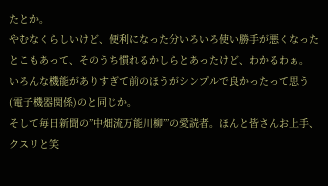たとか。
やむなくらしいけど、便利になった分いろいろ使い勝手が悪くなったとこもあって、そのうち慣れるかしらとあったけど、わかるわぁ。
いろんな機能がありすぎて前のほうがシンプルで良かったって思う(電子機器関係)のと同じか。
そして毎日新聞の”中畑流万能川柳”’の愛読者。ほんと皆さんお上手、クスリと笑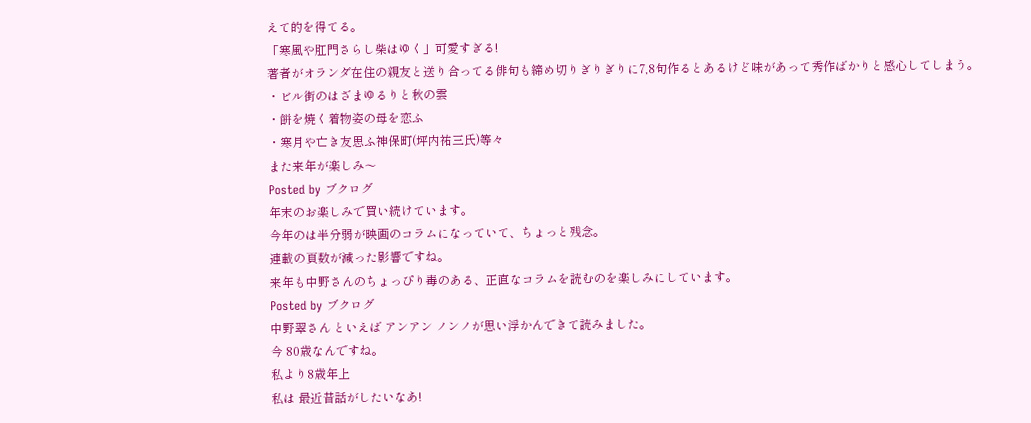えて的を得てる。
「寒風や肛門さらし柴はゆく」可愛すぎる!
著者がオランダ在住の親友と送り合ってる俳句も締め切りぎりぎりに7,8句作るとあるけど味があって秀作ばかりと感心してしまう。
・ビル街のはざまゆるりと秋の雲
・餅を焼く着物姿の母を恋ふ
・寒月や亡き友思ふ神保町(坪内祐三氏)等々
また来年が楽しみ〜
Posted by ブクログ
年末のお楽しみで買い続けています。
今年のは半分弱が映画のコラムになっていて、ちょっと残念。
連載の頁数が減った影響ですね。
来年も中野さんのちょっぴり毒のある、正直なコラムを読むのを楽しみにしています。
Posted by ブクログ
中野翠さん といえば アンアン ノンノが思い浮かんできて読みました。
今 80歳なんですね。
私より8歳年上
私は 最近昔話がしたいなあ!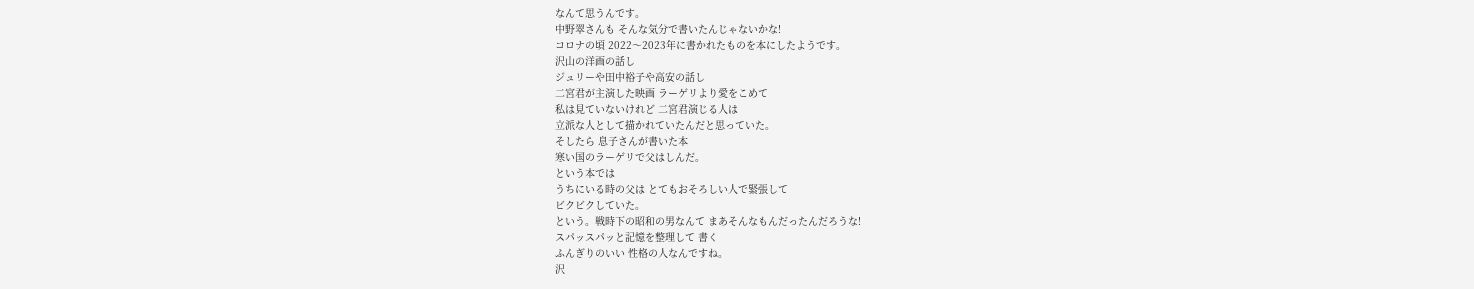なんて思うんです。
中野翠さんも そんな気分で書いたんじゃないかな!
コロナの頃 2022〜2023年に書かれたものを本にしたようです。
沢山の洋画の話し
ジュリーや田中裕子や高安の話し
二宮君が主演した映画 ラーゲリより愛をこめて
私は見ていないけれど 二宮君演じる人は
立派な人として描かれていたんだと思っていた。
そしたら 息子さんが書いた本
寒い国のラーゲリで父はしんだ。
という本では
うちにいる時の父は とてもおそろしい人で緊張して
ビクビクしていた。
という。戦時下の昭和の男なんて まあそんなもんだったんだろうな!
スパッスパッと記憶を整理して 書く
ふんぎりのいい 性格の人なんですね。
沢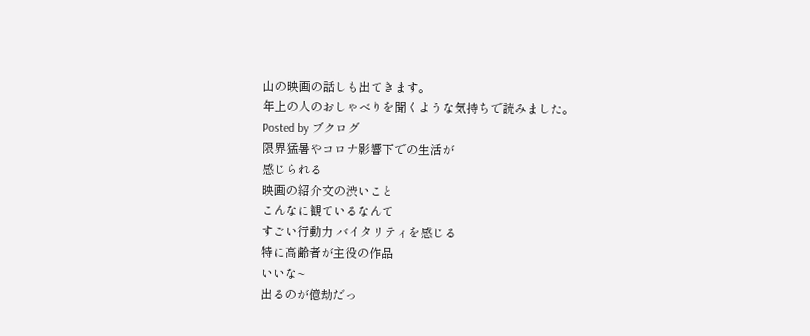山の映画の話しも出てきます。
年上の人のおしゃべりを聞くような気持ちで読みました。
Posted by ブクログ
限界猛暑やコロナ影響下での生活が
感じられる
映画の紹介文の渋いこと
こんなに観ているなんて
すごい行動力 バイタリティを感じる
特に高齢者が主役の作品
いいな~
出るのが億劫だっ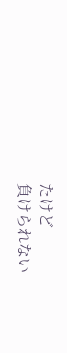たけど
負けられない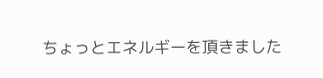ちょっとエネルギーを頂きました